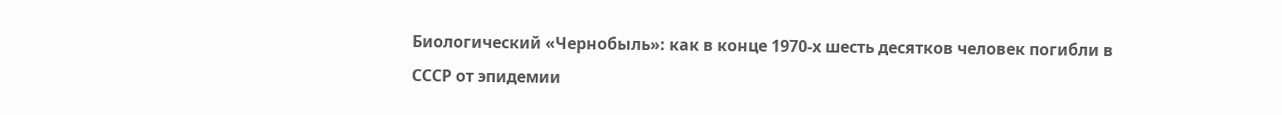Биологический «Чернобыль»: как в конце 1970-х шесть десятков человек погибли в СССР от эпидемии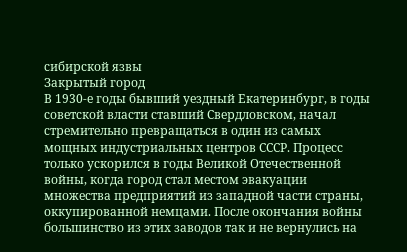сибирской язвы
Закрытый город
В 1930-е годы бывший уездный Екатеринбург, в годы советской власти ставший Свердловском, начал стремительно превращаться в один из самых мощных индустриальных центров СССР. Процесс только ускорился в годы Великой Отечественной войны, когда город стал местом эвакуации множества предприятий из западной части страны, оккупированной немцами. После окончания войны большинство из этих заводов так и не вернулись на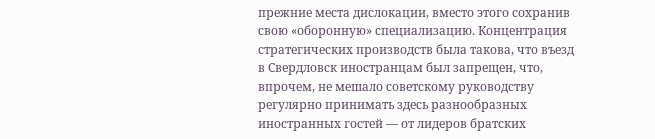прежние места дислокации, вместо этого сохранив свою «оборонную» специализацию. Концентрация стратегических производств была такова, что въезд в Свердловск иностранцам был запрещен, что, впрочем, не мешало советскому руководству регулярно принимать здесь разнообразных иностранных гостей — от лидеров братских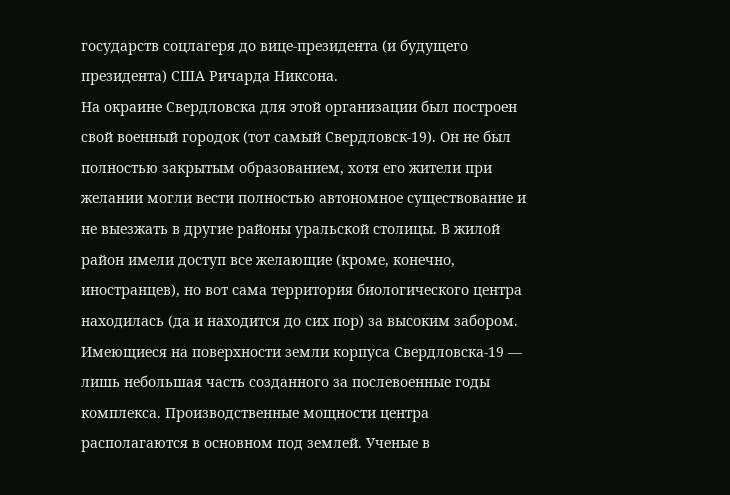государств соцлагеря до вице-президента (и будущего президента) США Ричарда Никсона.
На окраине Свердловска для этой организации был построен свой военный городок (тот самый Свердловск-19). Он не был полностью закрытым образованием, хотя его жители при желании могли вести полностью автономное существование и не выезжать в другие районы уральской столицы. В жилой район имели доступ все желающие (кроме, конечно, иностранцев), но вот сама территория биологического центра находилась (да и находится до сих пор) за высоким забором.
Имеющиеся на поверхности земли корпуса Свердловска-19 — лишь небольшая часть созданного за послевоенные годы комплекса. Производственные мощности центра располагаются в основном под землей. Ученые в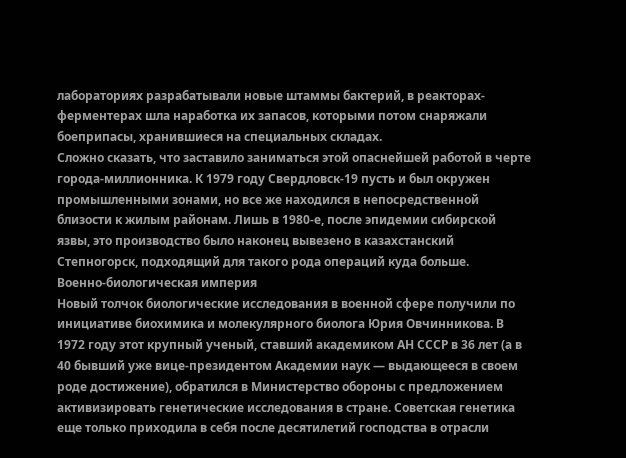лабораториях разрабатывали новые штаммы бактерий, в реакторах-ферментерах шла наработка их запасов, которыми потом снаряжали боеприпасы, хранившиеся на специальных складах.
Сложно сказать, что заставило заниматься этой опаснейшей работой в черте города-миллионника. К 1979 году Свердловск-19 пусть и был окружен промышленными зонами, но все же находился в непосредственной близости к жилым районам. Лишь в 1980-е, после эпидемии сибирской язвы, это производство было наконец вывезено в казахстанский Степногорск, подходящий для такого рода операций куда больше.
Военно-биологическая империя
Новый толчок биологические исследования в военной сфере получили по инициативе биохимика и молекулярного биолога Юрия Овчинникова. В 1972 году этот крупный ученый, ставший академиком АН СССР в 36 лет (а в 40 бывший уже вице-президентом Академии наук — выдающееся в своем роде достижение), обратился в Министерство обороны с предложением активизировать генетические исследования в стране. Советская генетика еще только приходила в себя после десятилетий господства в отрасли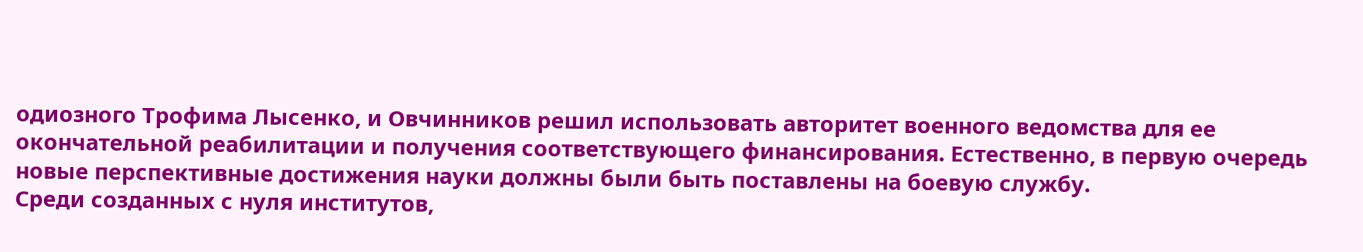одиозного Трофима Лысенко, и Овчинников решил использовать авторитет военного ведомства для ее окончательной реабилитации и получения соответствующего финансирования. Естественно, в первую очередь новые перспективные достижения науки должны были быть поставлены на боевую службу.
Среди созданных с нуля институтов,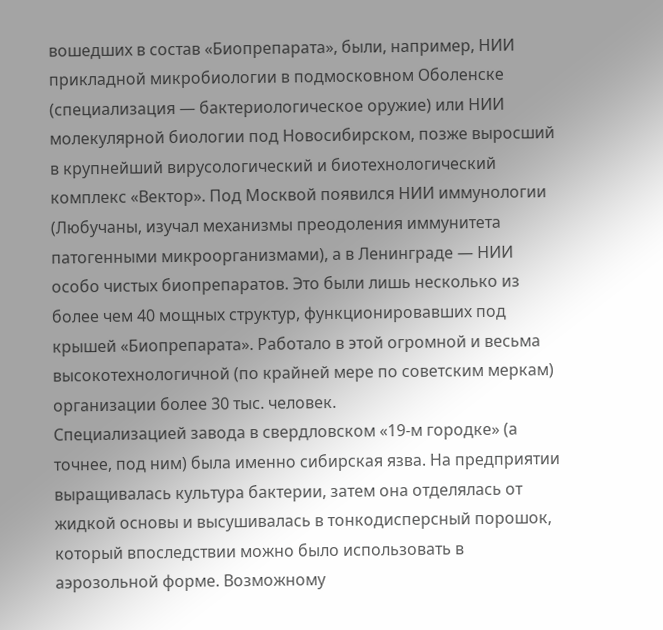вошедших в состав «Биопрепарата», были, например, НИИ прикладной микробиологии в подмосковном Оболенске (специализация — бактериологическое оружие) или НИИ молекулярной биологии под Новосибирском, позже выросший в крупнейший вирусологический и биотехнологический комплекс «Вектор». Под Москвой появился НИИ иммунологии (Любучаны, изучал механизмы преодоления иммунитета патогенными микроорганизмами), а в Ленинграде — НИИ особо чистых биопрепаратов. Это были лишь несколько из более чем 40 мощных структур, функционировавших под крышей «Биопрепарата». Работало в этой огромной и весьма высокотехнологичной (по крайней мере по советским меркам) организации более 30 тыс. человек.
Специализацией завода в свердловском «19-м городке» (а точнее, под ним) была именно сибирская язва. На предприятии выращивалась культура бактерии, затем она отделялась от жидкой основы и высушивалась в тонкодисперсный порошок, который впоследствии можно было использовать в аэрозольной форме. Возможному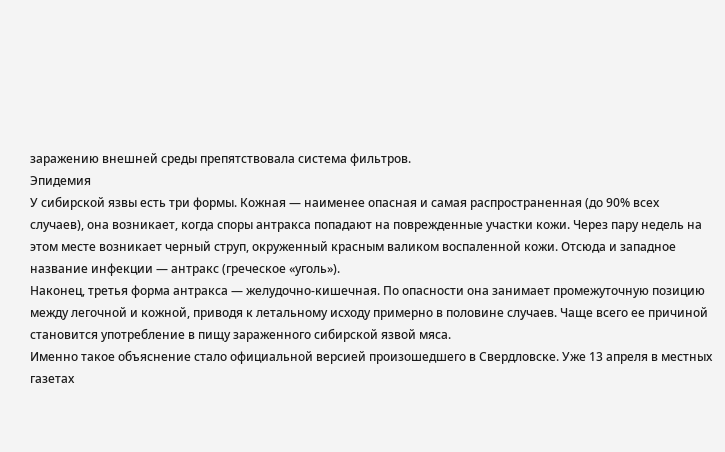заражению внешней среды препятствовала система фильтров.
Эпидемия
У сибирской язвы есть три формы. Кожная — наименее опасная и самая распространенная (до 90% всех случаев), она возникает, когда споры антракса попадают на поврежденные участки кожи. Через пару недель на этом месте возникает черный струп, окруженный красным валиком воспаленной кожи. Отсюда и западное название инфекции — антракс (греческое «уголь»).
Наконец, третья форма антракса — желудочно-кишечная. По опасности она занимает промежуточную позицию между легочной и кожной, приводя к летальному исходу примерно в половине случаев. Чаще всего ее причиной становится употребление в пищу зараженного сибирской язвой мяса.
Именно такое объяснение стало официальной версией произошедшего в Свердловске. Уже 13 апреля в местных газетах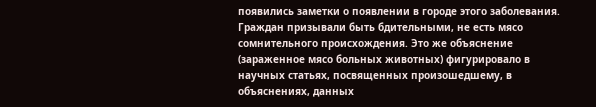появились заметки о появлении в городе этого заболевания. Граждан призывали быть бдительными, не есть мясо сомнительного происхождения. Это же объяснение (зараженное мясо больных животных) фигурировало в научных статьях, посвященных произошедшему, в объяснениях, данных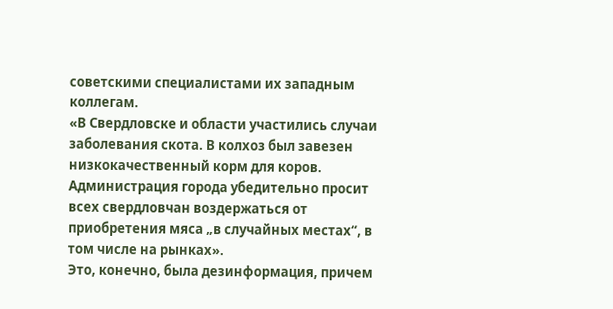советскими специалистами их западным коллегам.
«В Свердловске и области участились случаи заболевания скота. В колхоз был завезен низкокачественный корм для коров. Администрация города убедительно просит всех свердловчан воздержаться от приобретения мяса „в случайных местах“, в том числе на рынках».
Это, конечно, была дезинформация, причем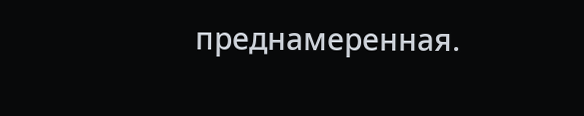преднамеренная.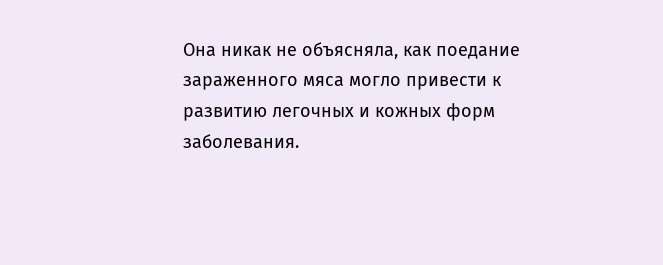Она никак не объясняла, как поедание зараженного мяса могло привести к развитию легочных и кожных форм заболевания.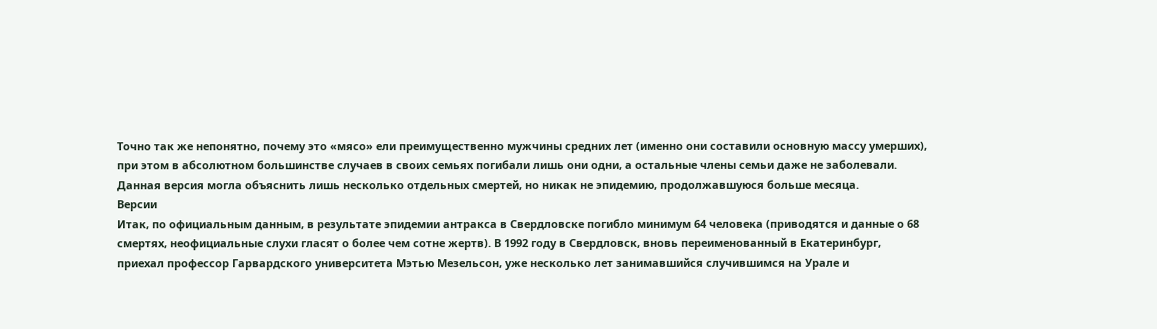Точно так же непонятно, почему это «мясо» ели преимущественно мужчины средних лет (именно они составили основную массу умерших), при этом в абсолютном большинстве случаев в своих семьях погибали лишь они одни, а остальные члены семьи даже не заболевали. Данная версия могла объяснить лишь несколько отдельных смертей, но никак не эпидемию, продолжавшуюся больше месяца.
Версии
Итак, по официальным данным, в результате эпидемии антракса в Свердловске погибло минимум 64 человека (приводятся и данные о 68 смертях, неофициальные слухи гласят о более чем сотне жертв). В 1992 году в Свердловск, вновь переименованный в Екатеринбург, приехал профессор Гарвардского университета Мэтью Мезельсон, уже несколько лет занимавшийся случившимся на Урале и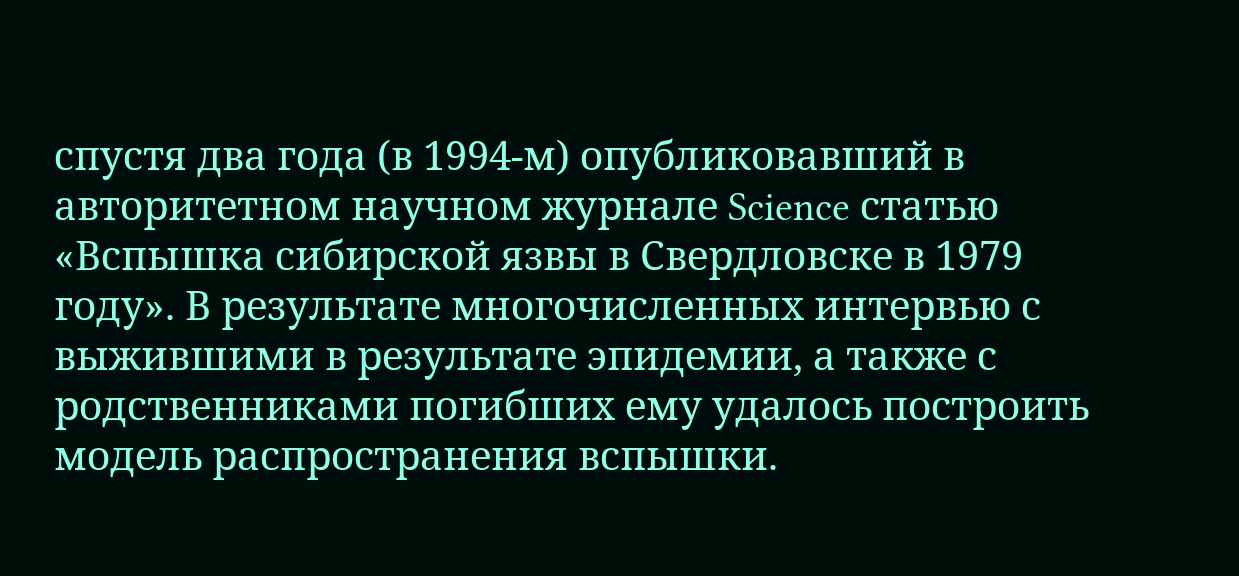спустя два года (в 1994-м) опубликовавший в авторитетном научном журнале Science статью «Вспышка сибирской язвы в Свердловске в 1979 году». В результате многочисленных интервью с выжившими в результате эпидемии, а также с родственниками погибших ему удалось построить модель распространения вспышки.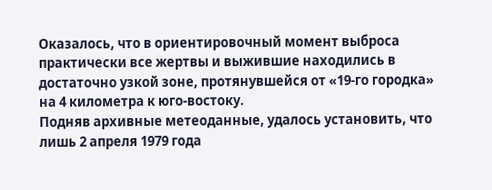Оказалось, что в ориентировочный момент выброса практически все жертвы и выжившие находились в достаточно узкой зоне, протянувшейся от «19-го городка» на 4 километра к юго-востоку.
Подняв архивные метеоданные, удалось установить, что лишь 2 апреля 1979 года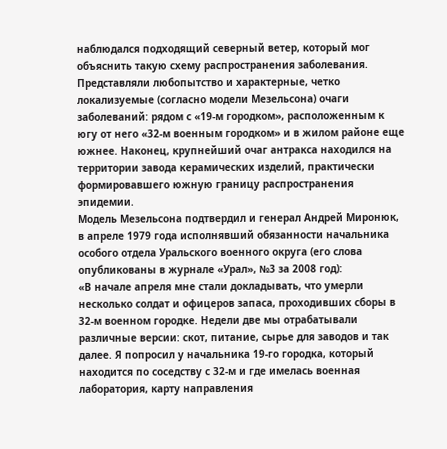наблюдался подходящий северный ветер, который мог объяснить такую схему распространения заболевания. Представляли любопытство и характерные, четко локализуемые (согласно модели Мезельсона) очаги заболеваний: рядом с «19-м городком», расположенным к югу от него «32-м военным городком» и в жилом районе еще южнее. Наконец, крупнейший очаг антракса находился на территории завода керамических изделий, практически формировавшего южную границу распространения эпидемии.
Модель Мезельсона подтвердил и генерал Андрей Миронюк, в апреле 1979 года исполнявший обязанности начальника особого отдела Уральского военного округа (его слова опубликованы в журнале «Урал», №3 за 2008 год):
«В начале апреля мне стали докладывать, что умерли несколько солдат и офицеров запаса, проходивших сборы в 32-м военном городке. Недели две мы отрабатывали различные версии: скот, питание, сырье для заводов и так далее. Я попросил у начальника 19-го городка, который находится по соседству с 32-м и где имелась военная лаборатория, карту направления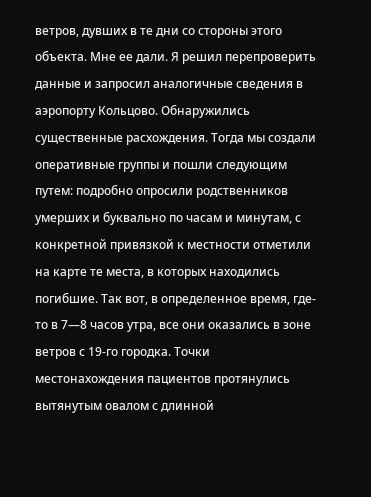ветров, дувших в те дни со стороны этого объекта. Мне ее дали. Я решил перепроверить данные и запросил аналогичные сведения в аэропорту Кольцово. Обнаружились существенные расхождения. Тогда мы создали оперативные группы и пошли следующим путем: подробно опросили родственников умерших и буквально по часам и минутам, с конкретной привязкой к местности отметили на карте те места, в которых находились погибшие. Так вот, в определенное время, где-то в 7—8 часов утра, все они оказались в зоне ветров с 19-го городка. Точки местонахождения пациентов протянулись вытянутым овалом с длинной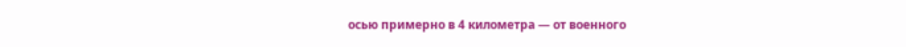осью примерно в 4 километра — от военного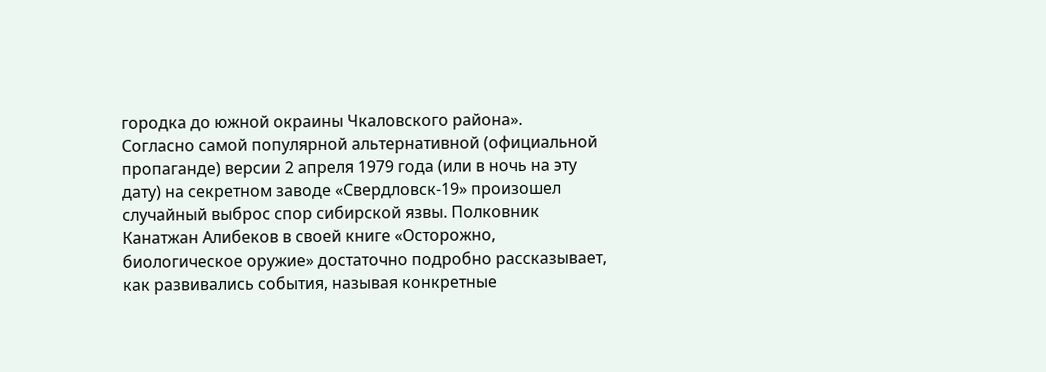городка до южной окраины Чкаловского района».
Согласно самой популярной альтернативной (официальной пропаганде) версии 2 апреля 1979 года (или в ночь на эту дату) на секретном заводе «Свердловск-19» произошел случайный выброс спор сибирской язвы. Полковник Канатжан Алибеков в своей книге «Осторожно, биологическое оружие» достаточно подробно рассказывает, как развивались события, называя конкретные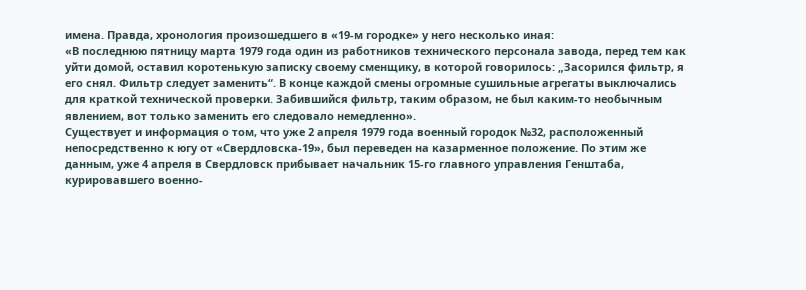имена. Правда, хронология произошедшего в «19-м городке» у него несколько иная:
«В последнюю пятницу марта 1979 года один из работников технического персонала завода, перед тем как уйти домой, оставил коротенькую записку своему сменщику, в которой говорилось: „Засорился фильтр, я его снял. Фильтр следует заменить“. В конце каждой смены огромные сушильные агрегаты выключались для краткой технической проверки. Забившийся фильтр, таким образом, не был каким-то необычным явлением, вот только заменить его следовало немедленно».
Существует и информация о том, что уже 2 апреля 1979 года военный городок №32, расположенный непосредственно к югу от «Свердловска-19», был переведен на казарменное положение. По этим же данным, уже 4 апреля в Свердловск прибывает начальник 15-го главного управления Генштаба, курировавшего военно-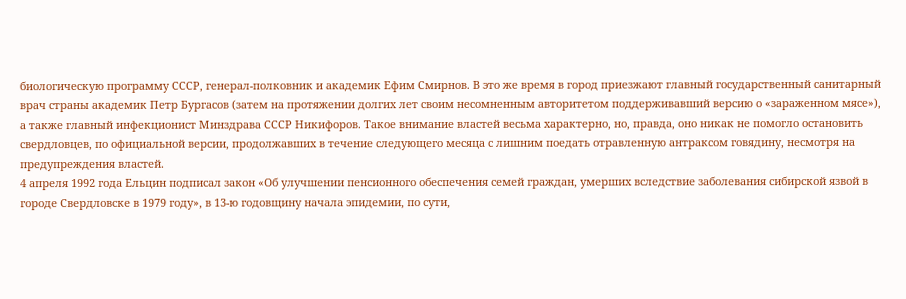биологическую программу СССР, генерал-полковник и академик Ефим Смирнов. В это же время в город приезжают главный государственный санитарный врач страны академик Петр Бургасов (затем на протяжении долгих лет своим несомненным авторитетом поддерживавший версию о «зараженном мясе»), а также главный инфекционист Минздрава СССР Никифоров. Такое внимание властей весьма характерно, но, правда, оно никак не помогло остановить свердловцев, по официальной версии, продолжавших в течение следующего месяца с лишним поедать отравленную антраксом говядину, несмотря на предупреждения властей.
4 апреля 1992 года Ельцин подписал закон «Об улучшении пенсионного обеспечения семей граждан, умерших вследствие заболевания сибирской язвой в городе Свердловске в 1979 году», в 13-ю годовщину начала эпидемии, по сути,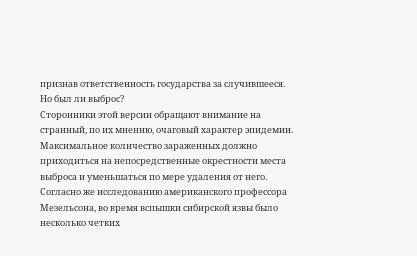признав ответственность государства за случившееся.
Но был ли выброс?
Сторонники этой версии обращают внимание на странный, по их мнению, очаговый характер эпидемии. Максимальное количество зараженных должно приходиться на непосредственные окрестности места выброса и уменьшаться по мере удаления от него. Согласно же исследованию американского профессора Мезельсона, во время вспышки сибирской язвы было несколько четких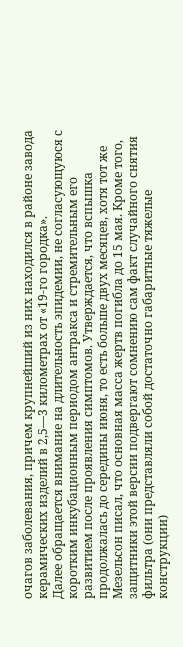очагов заболевания, причем крупнейший из них находился в районе завода керамических изделий в 2,5—3 километрах от «19-го городка».
Далее обращается внимание на длительность эпидемии, не согласующуюся с коротким инкубационным периодом антракса и стремительным его развитием после проявления симптомов. Утверждается, что вспышка продолжалась до середины июня, то есть больше двух месяцев, хотя тот же Мезельсон писал, что основная масса жертв погибла до 15 мая. Кроме того, защитники этой версии подвергают сомнению сам факт случайного снятия фильтра (они представляли собой достаточно габаритные тяжелые конструкции)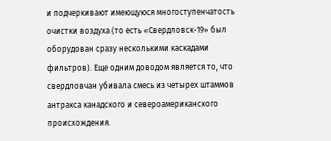и подчеркивают имеющуюся многоступенчатость очистки воздуха (то есть «Свердловск-19» был оборудован сразу несколькими каскадами фильтров). Еще одним доводом является то, что свердловчан убивала смесь из четырех штаммов антракса канадского и североамериканского происхождения.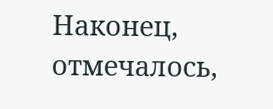Наконец, отмечалось,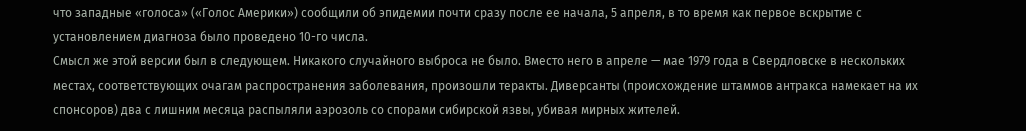что западные «голоса» («Голос Америки») сообщили об эпидемии почти сразу после ее начала, 5 апреля, в то время как первое вскрытие с установлением диагноза было проведено 10-го числа.
Смысл же этой версии был в следующем. Никакого случайного выброса не было. Вместо него в апреле — мае 1979 года в Свердловске в нескольких местах, соответствующих очагам распространения заболевания, произошли теракты. Диверсанты (происхождение штаммов антракса намекает на их спонсоров) два с лишним месяца распыляли аэрозоль со спорами сибирской язвы, убивая мирных жителей.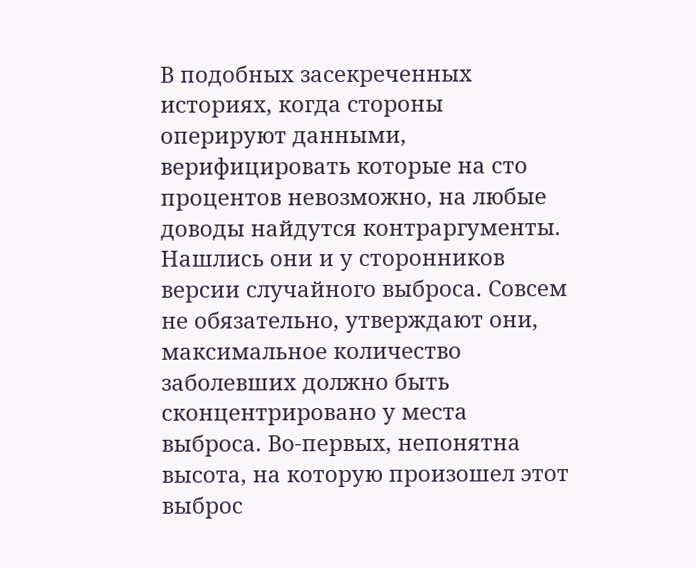В подобных засекреченных историях, когда стороны оперируют данными, верифицировать которые на сто процентов невозможно, на любые доводы найдутся контраргументы. Нашлись они и у сторонников версии случайного выброса. Совсем не обязательно, утверждают они, максимальное количество заболевших должно быть сконцентрировано у места выброса. Во-первых, непонятна высота, на которую произошел этот выброс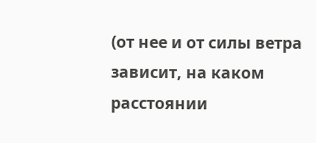(от нее и от силы ветра зависит, на каком расстоянии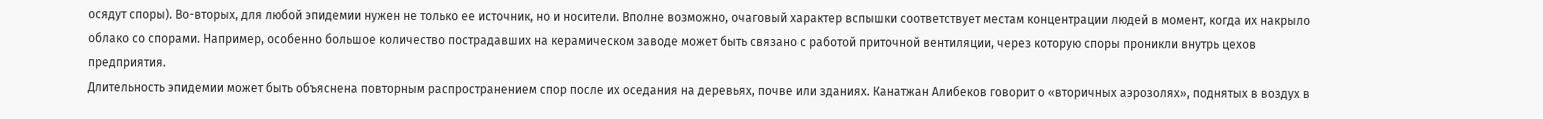осядут споры). Во-вторых, для любой эпидемии нужен не только ее источник, но и носители. Вполне возможно, очаговый характер вспышки соответствует местам концентрации людей в момент, когда их накрыло облако со спорами. Например, особенно большое количество пострадавших на керамическом заводе может быть связано с работой приточной вентиляции, через которую споры проникли внутрь цехов предприятия.
Длительность эпидемии может быть объяснена повторным распространением спор после их оседания на деревьях, почве или зданиях. Канатжан Алибеков говорит о «вторичных аэрозолях», поднятых в воздух в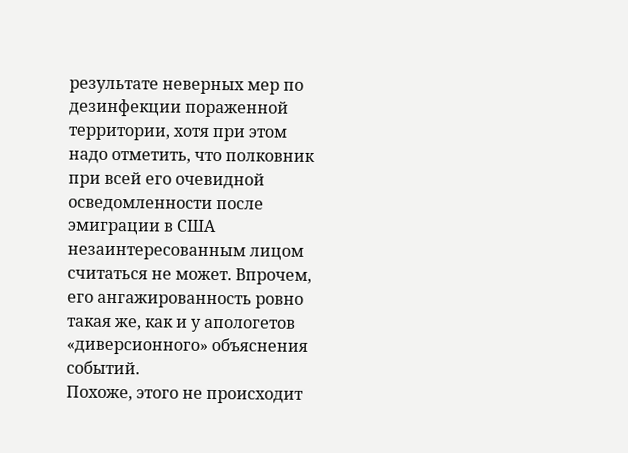результате неверных мер по дезинфекции пораженной территории, хотя при этом надо отметить, что полковник при всей его очевидной осведомленности после эмиграции в США незаинтересованным лицом считаться не может. Впрочем, его ангажированность ровно такая же, как и у апологетов «диверсионного» объяснения событий.
Похоже, этого не происходит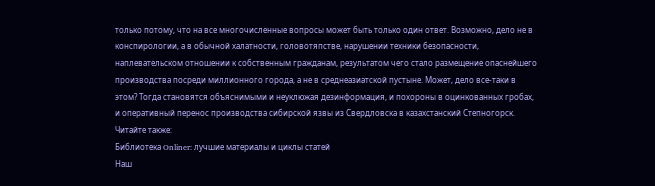только потому, что на все многочисленные вопросы может быть только один ответ. Возможно, дело не в конспирологии, а в обычной халатности, головотяпстве, нарушении техники безопасности, наплевательском отношении к собственным гражданам, результатом чего стало размещение опаснейшего производства посреди миллионного города, а не в среднеазиатской пустыне. Может, дело все-таки в этом? Тогда становятся объяснимыми и неуклюжая дезинформация, и похороны в оцинкованных гробах, и оперативный перенос производства сибирской язвы из Свердловска в казахстанский Степногорск.
Читайте также:
Библиотека Onliner: лучшие материалы и циклы статей
Наш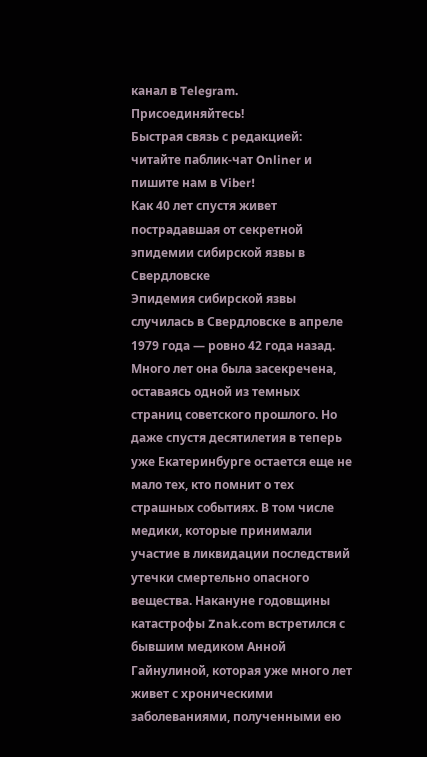канал в Telegram. Присоединяйтесь!
Быстрая связь с редакцией: читайте паблик-чат Onliner и пишите нам в Viber!
Как 40 лет спустя живет пострадавшая от секретной эпидемии сибирской язвы в Свердловске
Эпидемия сибирской язвы случилась в Свердловске в апреле 1979 года — ровно 42 года назад. Много лет она была засекречена, оставаясь одной из темных страниц советского прошлого. Но даже спустя десятилетия в теперь уже Екатеринбурге остается еще не мало тех, кто помнит о тех страшных событиях. В том числе медики, которые принимали участие в ликвидации последствий утечки смертельно опасного вещества. Накануне годовщины катастрофы Znak.com встретился с бывшим медиком Анной Гайнулиной, которая уже много лет живет с хроническими заболеваниями, полученными ею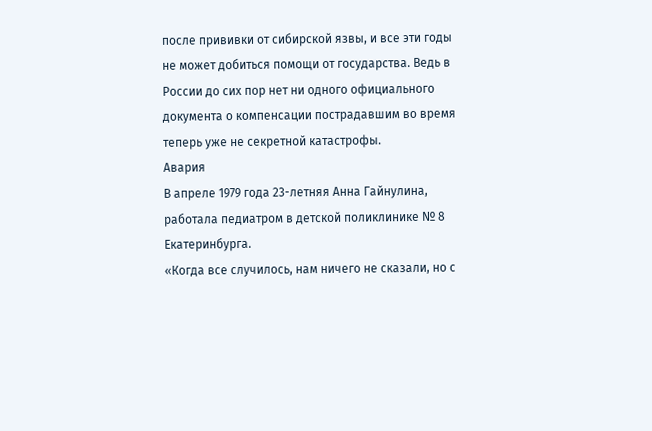после прививки от сибирской язвы, и все эти годы не может добиться помощи от государства. Ведь в России до сих пор нет ни одного официального документа о компенсации пострадавшим во время теперь уже не секретной катастрофы.
Авария
В апреле 1979 года 23-летняя Анна Гайнулина, работала педиатром в детской поликлинике № 8 Екатеринбурга.
«Когда все случилось, нам ничего не сказали, но с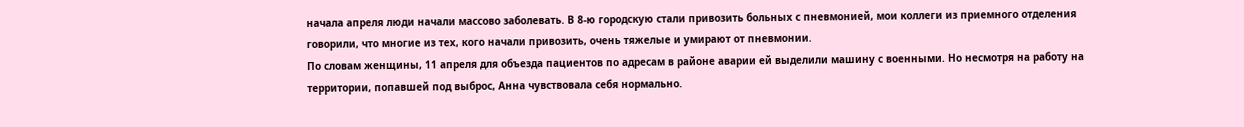начала апреля люди начали массово заболевать. В 8-ю городскую стали привозить больных с пневмонией, мои коллеги из приемного отделения говорили, что многие из тех, кого начали привозить, очень тяжелые и умирают от пневмонии.
По словам женщины, 11 апреля для объезда пациентов по адресам в районе аварии ей выделили машину с военными. Но несмотря на работу на территории, попавшей под выброс, Анна чувствовала себя нормально.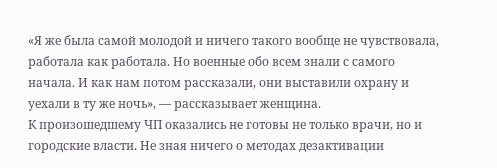«Я же была самой молодой и ничего такого вообще не чувствовала, работала как работала. Но военные обо всем знали с самого начала. И как нам потом рассказали, они выставили охрану и уехали в ту же ночь», — рассказывает женщина.
К произошедшему ЧП оказались не готовы не только врачи, но и городские власти. Не зная ничего о методах дезактивации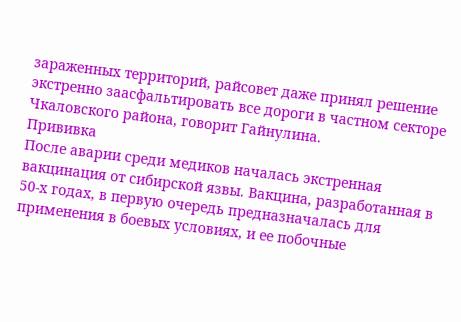зараженных территорий, райсовет даже принял решение экстренно заасфальтировать все дороги в частном секторе Чкаловского района, говорит Гайнулина.
Прививка
После аварии среди медиков началась экстренная вакцинация от сибирской язвы. Вакцина, разработанная в 50-х годах, в первую очередь предназначалась для применения в боевых условиях, и ее побочные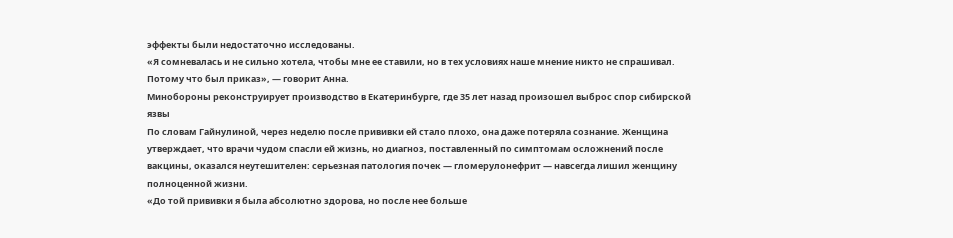эффекты были недостаточно исследованы.
«Я сомневалась и не сильно хотела, чтобы мне ее ставили, но в тех условиях наше мнение никто не спрашивал. Потому что был приказ», — говорит Анна.
Минобороны реконструирует производство в Екатеринбурге, где 35 лет назад произошел выброс спор сибирской язвы
По словам Гайнулиной, через неделю после прививки ей стало плохо, она даже потеряла сознание. Женщина утверждает, что врачи чудом спасли ей жизнь, но диагноз, поставленный по симптомам осложнений после вакцины, оказался неутешителен: серьезная патология почек — гломерулонефрит — навсегда лишил женщину полноценной жизни.
«До той прививки я была абсолютно здорова, но после нее больше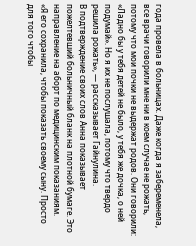года провела в больницах. Даже когда я забеременела, все врачи говорили мне ни в коем случае не рожать, потому что мои почки не выдержат родов. Они говорили: «Ладно бы у тебя детей не было, у тебя же дочка, о ней подумай». Но я их не послушала, потому что твердо решила рожать», — рассказывает Гайнулина.
В подтверждение своих слов Анна показывает пожелтевший больничный бланк на плотной бумаге. Это направление на аборт по медицинским показаниям.
«Я его сохранила, чтобы показать своему сыну. Просто для того чтобы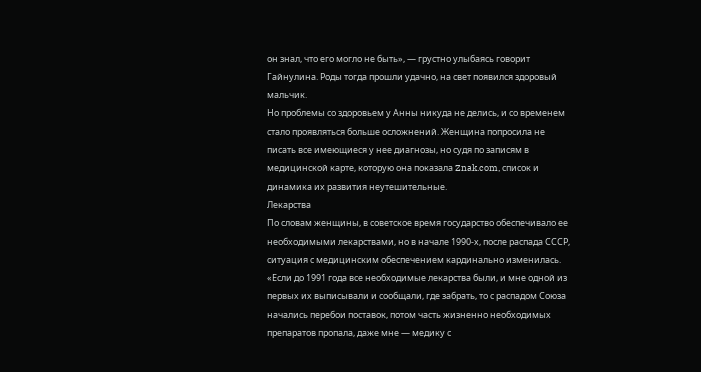он знал, что его могло не быть», — грустно улыбаясь говорит Гайнулина. Роды тогда прошли удачно, на свет появился здоровый мальчик.
Но проблемы со здоровьем у Анны никуда не делись, и со временем стало проявляться больше осложнений. Женщина попросила не писать все имеющиеся у нее диагнозы, но судя по записям в медицинской карте, которую она показала Znak.com, список и динамика их развития неутешительные.
Лекарства
По словам женщины, в советское время государство обеспечивало ее необходимыми лекарствами, но в начале 1990-х, после распада СССР, ситуация с медицинским обеспечением кардинально изменилась.
«Если до 1991 года все необходимые лекарства были, и мне одной из первых их выписывали и сообщали, где забрать, то с распадом Союза начались перебои поставок, потом часть жизненно необходимых препаратов пропала, даже мне — медику с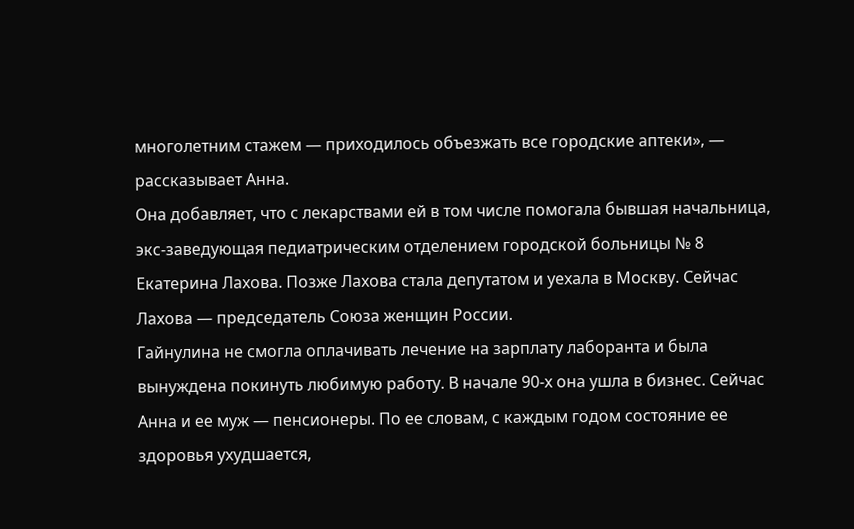многолетним стажем — приходилось объезжать все городские аптеки», — рассказывает Анна.
Она добавляет, что с лекарствами ей в том числе помогала бывшая начальница, экс-заведующая педиатрическим отделением городской больницы № 8 Екатерина Лахова. Позже Лахова стала депутатом и уехала в Москву. Сейчас Лахова — председатель Союза женщин России.
Гайнулина не смогла оплачивать лечение на зарплату лаборанта и была вынуждена покинуть любимую работу. В начале 90-х она ушла в бизнес. Сейчас Анна и ее муж — пенсионеры. По ее словам, с каждым годом состояние ее здоровья ухудшается,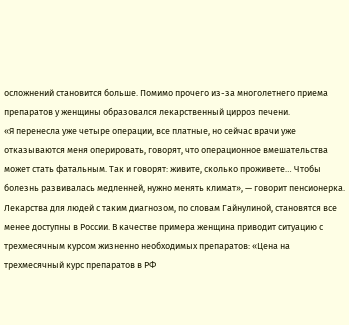осложнений становится больше. Помимо прочего из-за многолетнего приема препаратов у женщины образовался лекарственный цирроз печени.
«Я перенесла уже четыре операции, все платные, но сейчас врачи уже отказываются меня оперировать, говорят, что операционное вмешательства может стать фатальным. Так и говорят: живите, сколько проживете… Чтобы болезнь развивалась медленней, нужно менять климат», — говорит пенсионерка.
Лекарства для людей с таким диагнозом, по словам Гайнулиной, становятся все менее доступны в России. В качестве примера женщина приводит ситуацию с трехмесячным курсом жизненно необходимых препаратов: «Цена на трехмесячный курс препаратов в РФ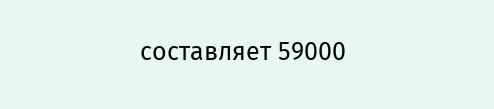составляет 59000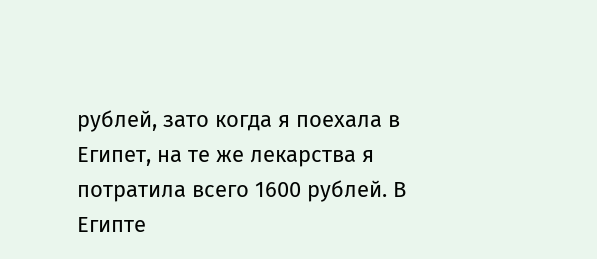рублей, зато когда я поехала в Египет, на те же лекарства я потратила всего 1600 рублей. В Египте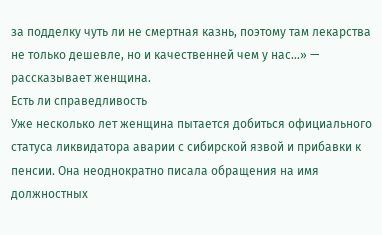за подделку чуть ли не смертная казнь, поэтому там лекарства не только дешевле, но и качественней чем у нас…» — рассказывает женщина.
Есть ли справедливость
Уже несколько лет женщина пытается добиться официального статуса ликвидатора аварии с сибирской язвой и прибавки к пенсии. Она неоднократно писала обращения на имя должностных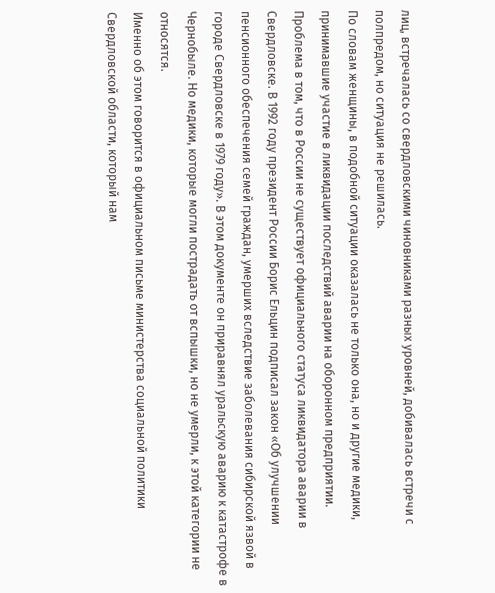лиц, встречалась со свердловскими чиновниками разных уровней, добивалась встречи с полпредом, но ситуация не решилась.
По словам женщины, в подобной ситуации оказалась не только она, но и другие медики, принимавшие участие в ликвидации последствий аварии на оборонном предприятии.
Проблема в том, что в России не существует официального статуса ликвидатора аварии в Свердловске. В 1992 году президент России Борис Ельцин подписал закон «Об улучшении пенсионного обеспечения семей граждан, умерших вследствие заболевания сибирской язвой в городе Свердловске в 1979 году». В этом документе он приравнял уральскую аварию к катастрофе в Чернобыле. Но медики, которые могли пострадать от вспышки, но не умерли, к этой категории не относятся.
Именно об этом говорится в официальном письме министерства социальной политики Свердловской области, который нам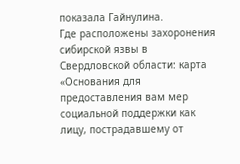показала Гайнулина.
Где расположены захоронения сибирской язвы в Свердловской области: карта
«Основания для предоставления вам мер социальной поддержки как лицу, пострадавшему от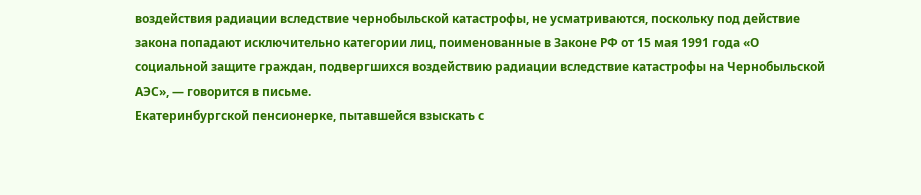воздействия радиации вследствие чернобыльской катастрофы, не усматриваются, поскольку под действие закона попадают исключительно категории лиц, поименованные в Законе РФ от 15 мая 1991 года «О социальной защите граждан, подвергшихся воздействию радиации вследствие катастрофы на Чернобыльской АЭС», — говорится в письме.
Екатеринбургской пенсионерке, пытавшейся взыскать с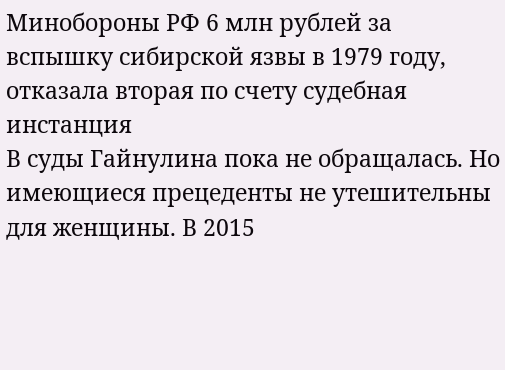Минобороны РФ 6 млн рублей за вспышку сибирской язвы в 1979 году, отказала вторая по счету судебная инстанция
В суды Гайнулина пока не обращалась. Но имеющиеся прецеденты не утешительны для женщины. В 2015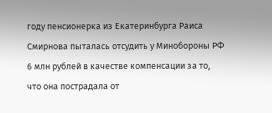году пенсионерка из Екатеринбурга Раиса Смирнова пыталась отсудить у Минобороны РФ 6 млн рублей в качестве компенсации за то, что она пострадала от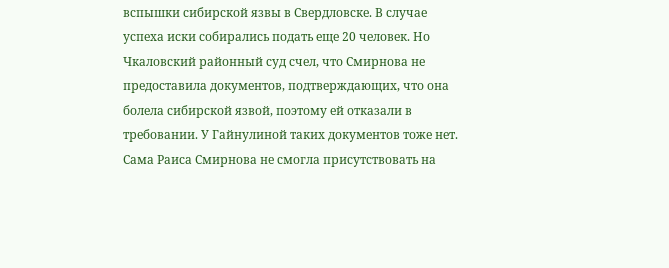вспышки сибирской язвы в Свердловске. В случае успеха иски собирались подать еще 20 человек. Но Чкаловский районный суд счел, что Смирнова не предоставила документов, подтверждающих, что она болела сибирской язвой, поэтому ей отказали в требовании. У Гайнулиной таких документов тоже нет.
Сама Раиса Смирнова не смогла присутствовать на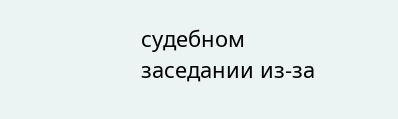судебном заседании из-за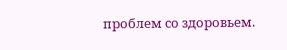проблем со здоровьем.